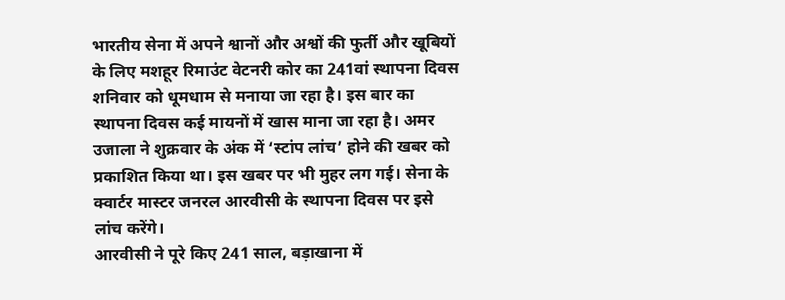भारतीय सेना में अपने श्वानों और अश्वों की फुर्ती और खूबियों के लिए मशहूर रिमाउंट वेटनरी कोर का 241वां स्थापना दिवस शनिवार को धूमधाम से मनाया जा रहा है। इस बार का स्थापना दिवस कई मायनों में खास माना जा रहा है। अमर उजाला ने शुक्रवार के अंक में ‘स्टांप लांच’ होने की खबर को प्रकाशित किया था। इस खबर पर भी मुहर लग गई। सेना के क्वार्टर मास्टर जनरल आरवीसी के स्थापना दिवस पर इसे लांच करेंगे।
आरवीसी ने पूरे किए 241 साल, बड़ाखाना में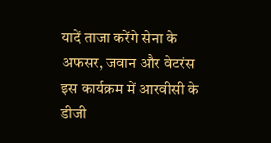यादें ताजा करेंगे सेना के अफसर, जवान और वेटरंस
इस कार्यक्रम में आरवीसी के डीजी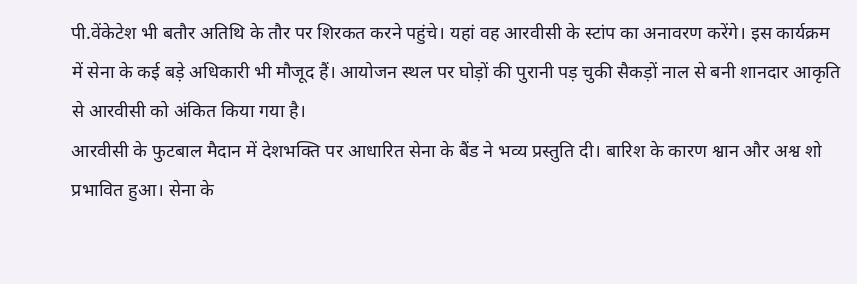पी.वेंकेटेश भी बतौर अतिथि के तौर पर शिरकत करने पहुंचे। यहां वह आरवीसी के स्टांप का अनावरण करेंगे। इस कार्यक्रम में सेना के कई बड़े अधिकारी भी मौजूद हैं। आयोजन स्थल पर घोड़ों की पुरानी पड़ चुकी सैकड़ों नाल से बनी शानदार आकृति से आरवीसी को अंकित किया गया है।
आरवीसी के फुटबाल मैदान में देशभक्ति पर आधारित सेना के बैंड ने भव्य प्रस्तुति दी। बारिश के कारण श्वान और अश्व शो प्रभावित हुआ। सेना के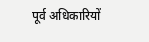पूर्व अधिकारियों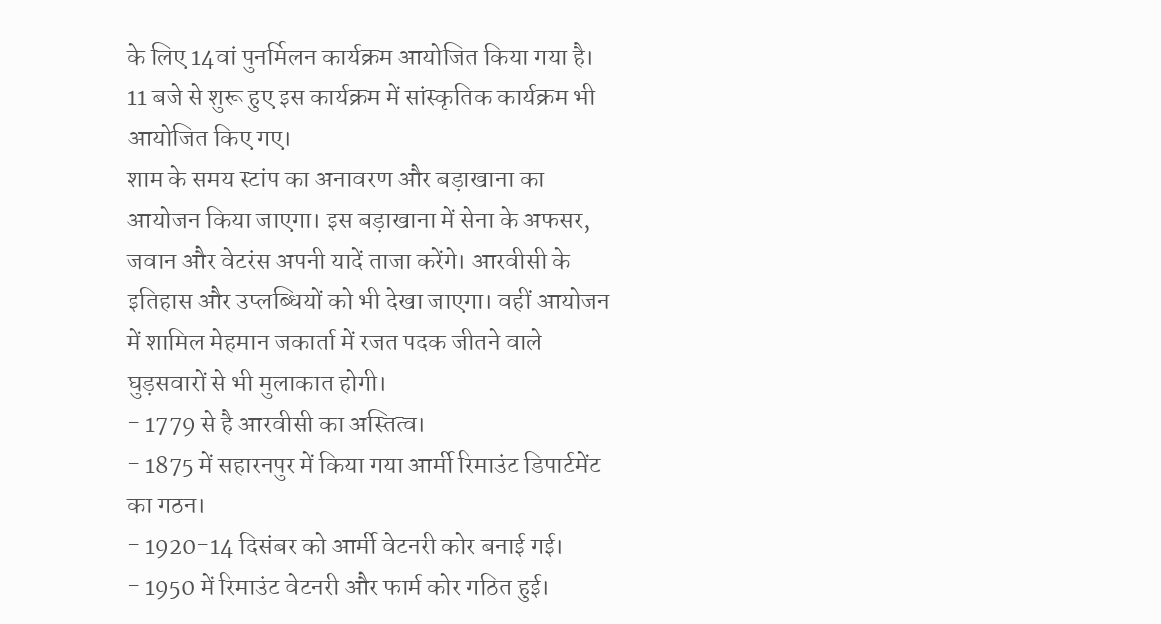के लिए 14वां पुनर्मिलन कार्यक्रम आयोजित किया गया है। 11 बजे से शुरू हुए इस कार्यक्रम में सांस्कृतिक कार्यक्रम भी आयोजित किए गए।
शाम के समय स्टांप का अनावरण और बड़ाखाना का आयोजन किया जाएगा। इस बड़ाखाना में सेना के अफसर, जवान और वेटरंस अपनी यादें ताजा करेंगे। आरवीसी के इतिहास और उप्लब्धियों को भी देखा जाएगा। वहीं आयोजन में शामिल मेहमान जकार्ता में रजत पदक जीतने वाले घुड़सवारों से भी मुलाकात होगी।
- 1779 से है आरवीसी का अस्तित्व।
- 1875 में सहारनपुर में किया गया आर्मी रिमाउंट डिपार्टमेंट का गठन।
- 1920-14 दिसंबर को आर्मी वेटनरी कोर बनाई गई।
- 1950 में रिमाउंट वेटनरी और फार्म कोर गठित हुई।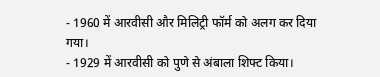- 1960 में आरवीसी और मिलिट्री फॉर्म को अलग कर दिया गया।
- 1929 में आरवीसी को पुणे से अंबाला शिफ्ट किया।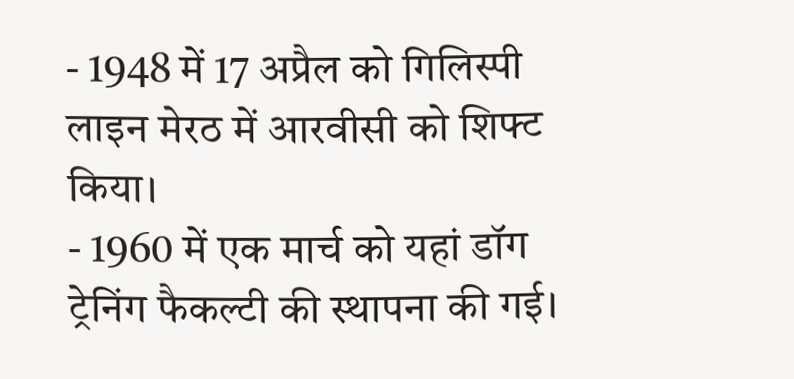- 1948 में 17 अप्रैल को गिलिस्पी लाइन मेरठ में आरवीसी को शिफ्ट किया।
- 1960 में एक मार्च को यहां डॉग ट्रेनिंग फैकल्टी की स्थापना की गई।